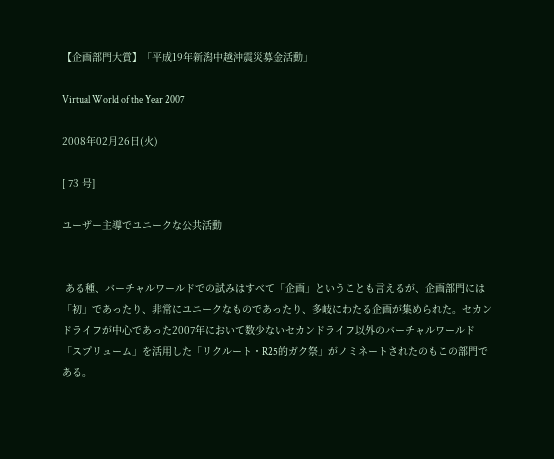【企画部門大賞】「平成19年新潟中越沖震災募金活動」

Virtual World of the Year 2007

2008年02月26日(火)

[ 73 号]

ユーザー主導でユニークな公共活動


 ある種、バーチャルワールドでの試みはすべて「企画」ということも言えるが、企画部門には「初」であったり、非常にユニークなものであったり、多岐にわたる企画が集められた。セカンドライフが中心であった2007年において数少ないセカンドライフ以外のバーチャルワールド「スプリューム」を活用した「リクルート・R25的ガク祭」がノミネートされたのもこの部門である。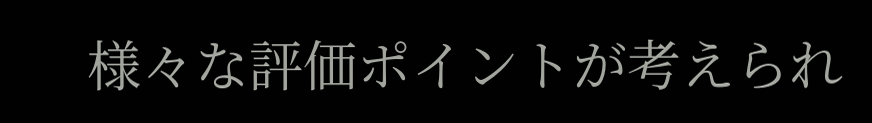様々な評価ポイントが考えられ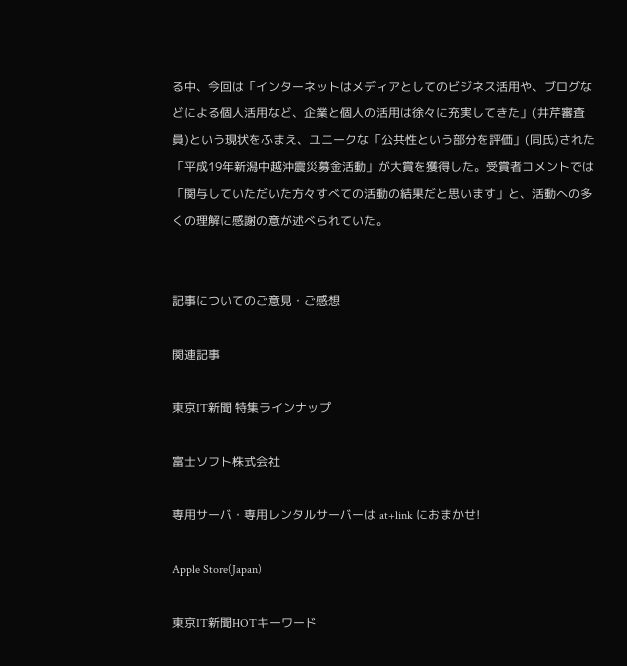る中、今回は「インターネットはメディアとしてのビジネス活用や、ブログなどによる個人活用など、企業と個人の活用は徐々に充実してきた」(井芹審査員)という現状をふまえ、ユニークな「公共性という部分を評価」(同氏)された「平成19年新潟中越沖震災募金活動」が大賞を獲得した。受賞者コメントでは「関与していただいた方々すべての活動の結果だと思います」と、活動への多くの理解に感謝の意が述べられていた。


記事についてのご意見・ご感想

関連記事

東京IT新聞 特集ラインナップ

富士ソフト株式会社

専用サーバ・専用レンタルサーバーは at+link におまかせ!

Apple Store(Japan)

東京IT新聞HOTキーワード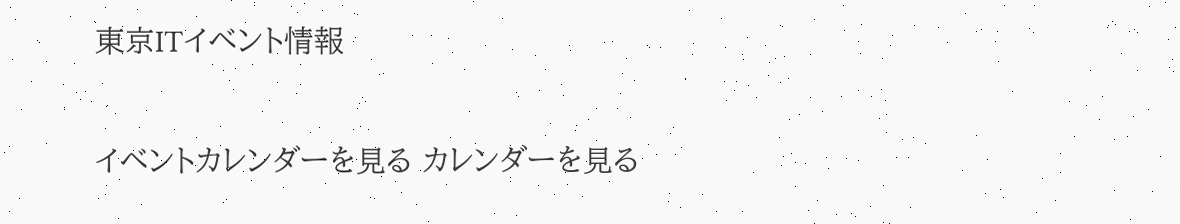東京ITイベント情報

イベントカレンダーを見る カレンダーを見る